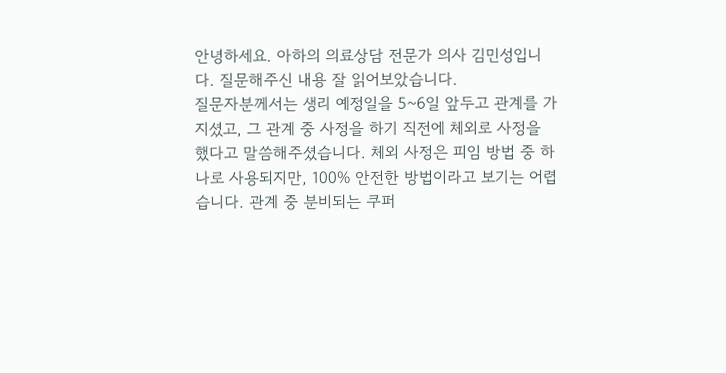안녕하세요. 아하의 의료상담 전문가 의사 김민성입니다. 질문해주신 내용 잘 읽어보았습니다.
질문자분께서는 생리 예정일을 5~6일 앞두고 관계를 가지셨고, 그 관계 중 사정을 하기 직전에 체외로 사정을 했다고 말씀해주셨습니다. 체외 사정은 피임 방법 중 하나로 사용되지만, 100% 안전한 방법이라고 보기는 어렵습니다. 관계 중 분비되는 쿠퍼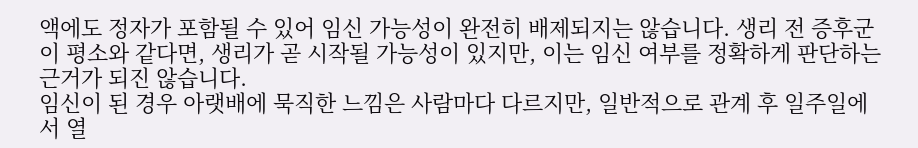액에도 정자가 포함될 수 있어 임신 가능성이 완전히 배제되지는 않습니다. 생리 전 증후군이 평소와 같다면, 생리가 곧 시작될 가능성이 있지만, 이는 임신 여부를 정확하게 판단하는 근거가 되진 않습니다.
임신이 된 경우 아랫배에 묵직한 느낌은 사람마다 다르지만, 일반적으로 관계 후 일주일에서 열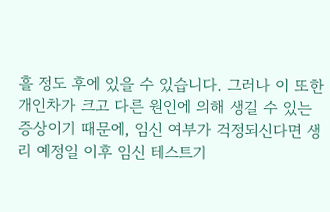흘 정도 후에 있을 수 있습니다. 그러나 이 또한 개인차가 크고 다른 원인에 의해 생길 수 있는 증상이기 때문에, 임신 여부가 걱정되신다면 생리 예정일 이후 임신 테스트기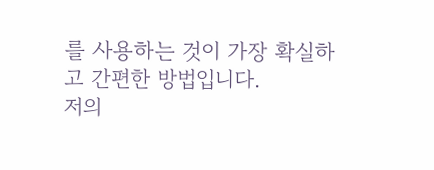를 사용하는 것이 가장 확실하고 간편한 방법입니다.
저의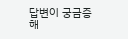답변이 궁금증 해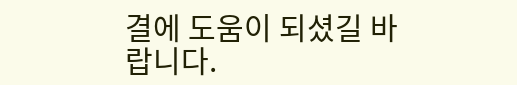결에 도움이 되셨길 바랍니다.